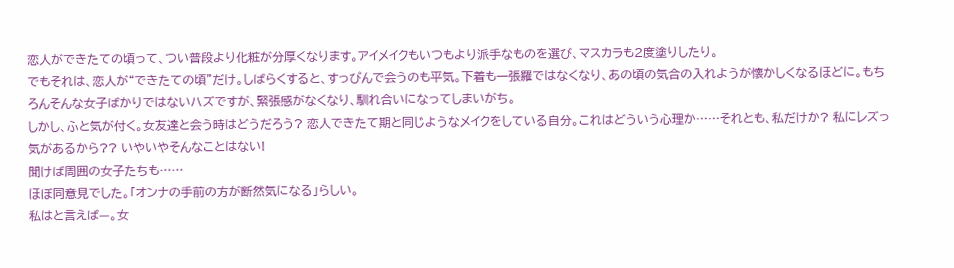恋人ができたての頃って、つい普段より化粧が分厚くなります。アイメイクもいつもより派手なものを選び、マスカラも2度塗りしたり。
でもそれは、恋人が“できたての頃”だけ。しばらくすると、すっぴんで会うのも平気。下着も一張羅ではなくなり、あの頃の気合の入れようが懐かしくなるほどに。もちろんそんな女子ばかりではないハズですが、緊張感がなくなり、馴れ合いになってしまいがち。
しかし、ふと気が付く。女友達と会う時はどうだろう? 恋人できたて期と同じようなメイクをしている自分。これはどういう心理か……それとも、私だけか? 私にレズっ気があるから?? いやいやそんなことはない!
聞けば周囲の女子たちも……
ほぼ同意見でした。「オンナの手前の方が断然気になる」らしい。
私はと言えば—。女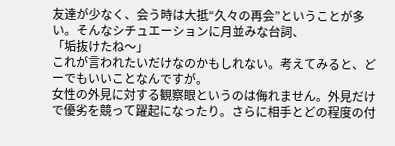友達が少なく、会う時は大抵“久々の再会”ということが多い。そんなシチュエーションに月並みな台詞、
「垢抜けたね〜」
これが言われたいだけなのかもしれない。考えてみると、どーでもいいことなんですが。
女性の外見に対する観察眼というのは侮れません。外見だけで優劣を競って躍起になったり。さらに相手とどの程度の付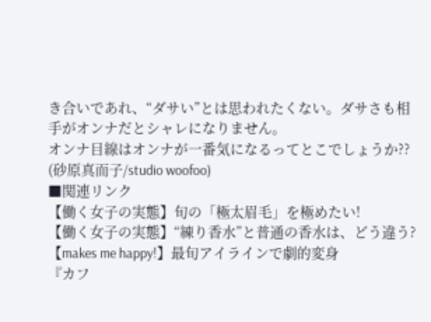き合いであれ、“ダサい”とは思われたくない。ダサさも相手がオンナだとシャレになりません。
オンナ目線はオンナが一番気になるってとこでしょうか??
(砂原真而子/studio woofoo)
■関連リンク
【働く女子の実態】旬の「極太眉毛」を極めたい!
【働く女子の実態】“練り香水”と普通の香水は、どう違う?
【makes me happy!】最旬アイラインで劇的変身
『カフ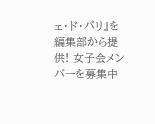ェ・ド・パリ』を編集部から提供! 女子会メンバーを募集中